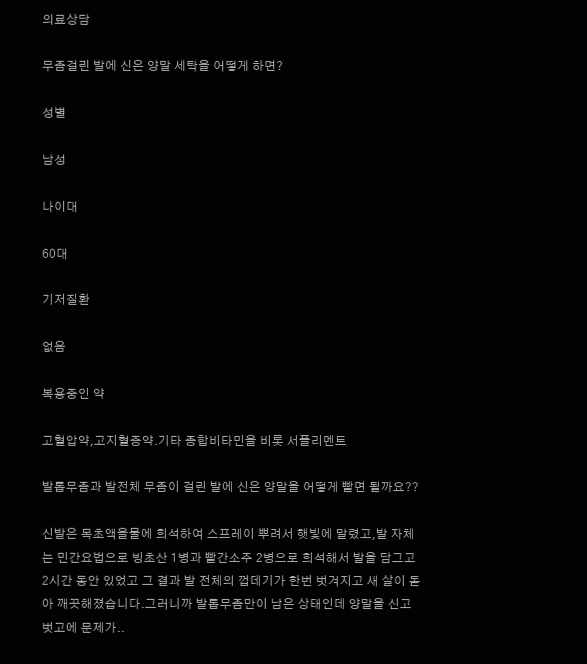의료상담

무좀걸린 발에 신은 양말 세탁을 어떻게 하면?

성별

남성

나이대

60대

기저질환

없음

복용중인 약

고혈압약,고지혈증약.기타 종합비타민을 비롯 서플리멘트

발톱무좀과 발전체 무좀이 걸린 발에 신은 양말을 어떻게 빨면 될까요??

신발은 목초액을물에 희석하여 스프레이 뿌려서 햇빛에 말렸고,발 자체는 민간요법으로 빙초산 1병과 빨간소주 2병으로 희석해서 발을 담그고 2시간 동안 있었고 그 결과 발 전체의 껍데기가 한번 벗겨지고 새 살이 돋아 깨끗해졌습니다.그러니까 발톱무좀만이 남은 상태인데 양말을 신고 벗고에 문제가..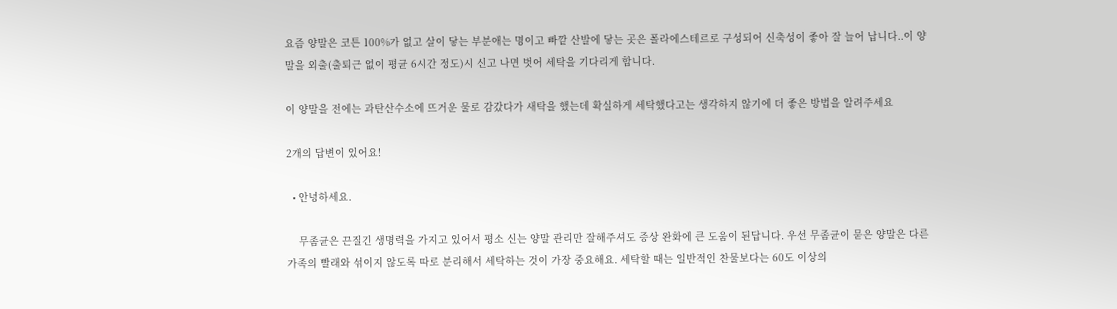요즘 양말은 코튼 100%가 없고 살이 닿는 부분애는 명이고 빠깥 산발에 닿는 곳은 폴라에스테르로 구성되어 신축성이 좋아 잘 늘어 납니다..이 양말을 외출(출퇴근 없이 평균 6시간 정도)시 신고 나면 벗어 세탁을 기다리게 합니다.

이 양말을 전에는 과탄산수소에 뜨거운 물로 감갔다가 새탁을 했는데 확실하게 세탁했다고는 생각하지 않기에 더 좋은 방법을 알려주세요

2개의 답변이 있어요!

  • 안녕하세요.

    무좀균은 끈질긴 생명력을 가지고 있어서 평소 신는 양말 관리만 잘해주셔도 증상 완화에 큰 도움이 된답니다. 우선 무좀균이 묻은 양말은 다른 가족의 빨래와 섞이지 않도록 따로 분리해서 세탁하는 것이 가장 중요해요. 세탁할 때는 일반적인 찬물보다는 60도 이상의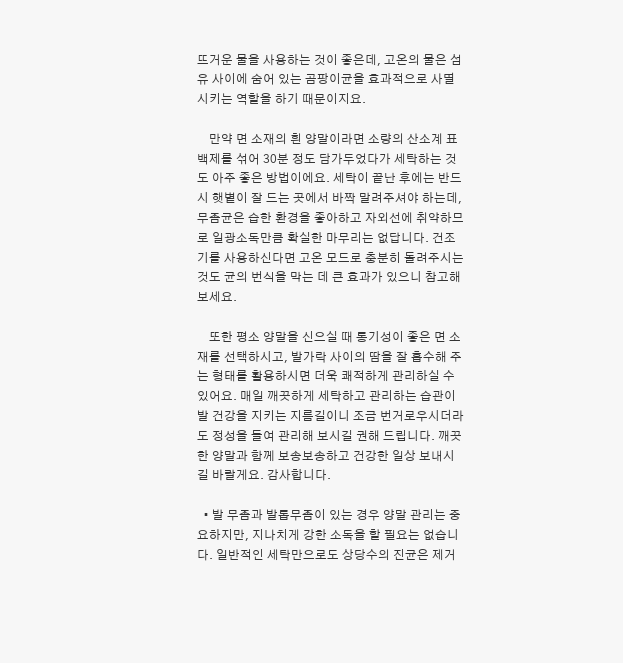뜨거운 물을 사용하는 것이 좋은데, 고온의 물은 섬유 사이에 숨어 있는 곰팡이균을 효과적으로 사멸시키는 역할을 하기 때문이지요.

    만약 면 소재의 흰 양말이라면 소량의 산소계 표백제를 섞어 30분 정도 담가두었다가 세탁하는 것도 아주 좋은 방법이에요. 세탁이 끝난 후에는 반드시 햇볕이 잘 드는 곳에서 바짝 말려주셔야 하는데, 무좀균은 습한 환경을 좋아하고 자외선에 취약하므로 일광소독만큼 확실한 마무리는 없답니다. 건조기를 사용하신다면 고온 모드로 충분히 돌려주시는 것도 균의 번식을 막는 데 큰 효과가 있으니 참고해 보세요.

    또한 평소 양말을 신으실 때 통기성이 좋은 면 소재를 선택하시고, 발가락 사이의 땀을 잘 흡수해 주는 형태를 활용하시면 더욱 쾌적하게 관리하실 수 있어요. 매일 깨끗하게 세탁하고 관리하는 습관이 발 건강을 지키는 지름길이니 조금 번거로우시더라도 정성을 들여 관리해 보시길 권해 드립니다. 깨끗한 양말과 함께 보송보송하고 건강한 일상 보내시길 바랄게요. 감사합니다.

  • 발 무좀과 발톱무좀이 있는 경우 양말 관리는 중요하지만, 지나치게 강한 소독을 할 필요는 없습니다. 일반적인 세탁만으로도 상당수의 진균은 제거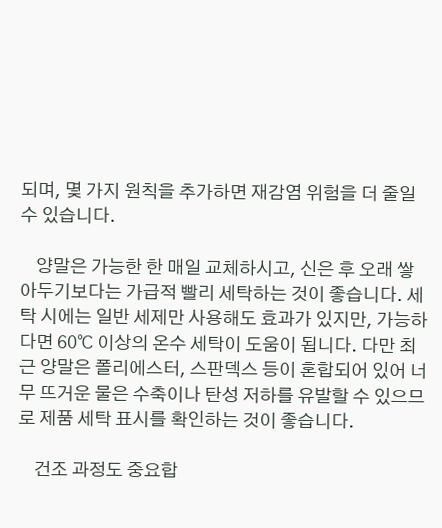되며, 몇 가지 원칙을 추가하면 재감염 위험을 더 줄일 수 있습니다.

    양말은 가능한 한 매일 교체하시고, 신은 후 오래 쌓아두기보다는 가급적 빨리 세탁하는 것이 좋습니다. 세탁 시에는 일반 세제만 사용해도 효과가 있지만, 가능하다면 60℃ 이상의 온수 세탁이 도움이 됩니다. 다만 최근 양말은 폴리에스터, 스판덱스 등이 혼합되어 있어 너무 뜨거운 물은 수축이나 탄성 저하를 유발할 수 있으므로 제품 세탁 표시를 확인하는 것이 좋습니다.

    건조 과정도 중요합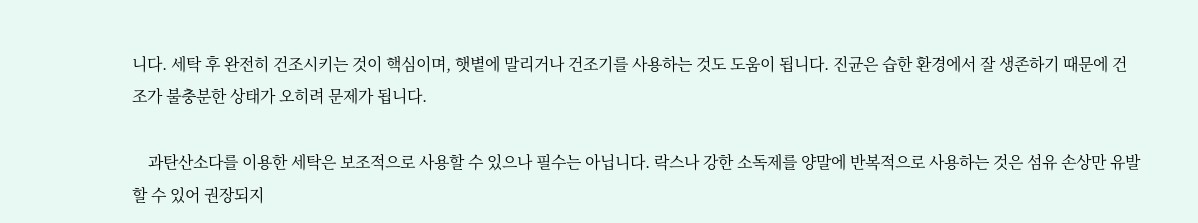니다. 세탁 후 완전히 건조시키는 것이 핵심이며, 햇볕에 말리거나 건조기를 사용하는 것도 도움이 됩니다. 진균은 습한 환경에서 잘 생존하기 때문에 건조가 불충분한 상태가 오히려 문제가 됩니다.

    과탄산소다를 이용한 세탁은 보조적으로 사용할 수 있으나 필수는 아닙니다. 락스나 강한 소독제를 양말에 반복적으로 사용하는 것은 섬유 손상만 유발할 수 있어 권장되지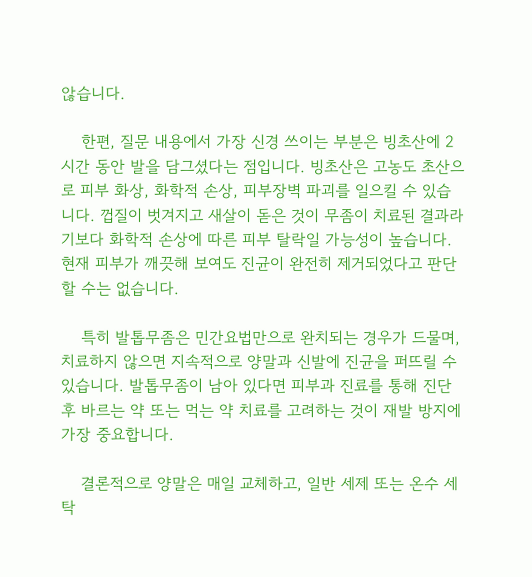않습니다.

    한편, 질문 내용에서 가장 신경 쓰이는 부분은 빙초산에 2시간 동안 발을 담그셨다는 점입니다. 빙초산은 고농도 초산으로 피부 화상, 화학적 손상, 피부장벽 파괴를 일으킬 수 있습니다. 껍질이 벗겨지고 새살이 돋은 것이 무좀이 치료된 결과라기보다 화학적 손상에 따른 피부 탈락일 가능성이 높습니다. 현재 피부가 깨끗해 보여도 진균이 완전히 제거되었다고 판단할 수는 없습니다.

    특히 발톱무좀은 민간요법만으로 완치되는 경우가 드물며, 치료하지 않으면 지속적으로 양말과 신발에 진균을 퍼뜨릴 수 있습니다. 발톱무좀이 남아 있다면 피부과 진료를 통해 진단 후 바르는 약 또는 먹는 약 치료를 고려하는 것이 재발 방지에 가장 중요합니다.

    결론적으로 양말은 매일 교체하고, 일반 세제 또는 온수 세탁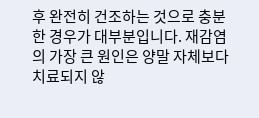후 완전히 건조하는 것으로 충분한 경우가 대부분입니다. 재감염의 가장 큰 원인은 양말 자체보다 치료되지 않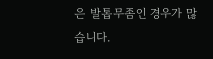은 발톱무좀인 경우가 많습니다.